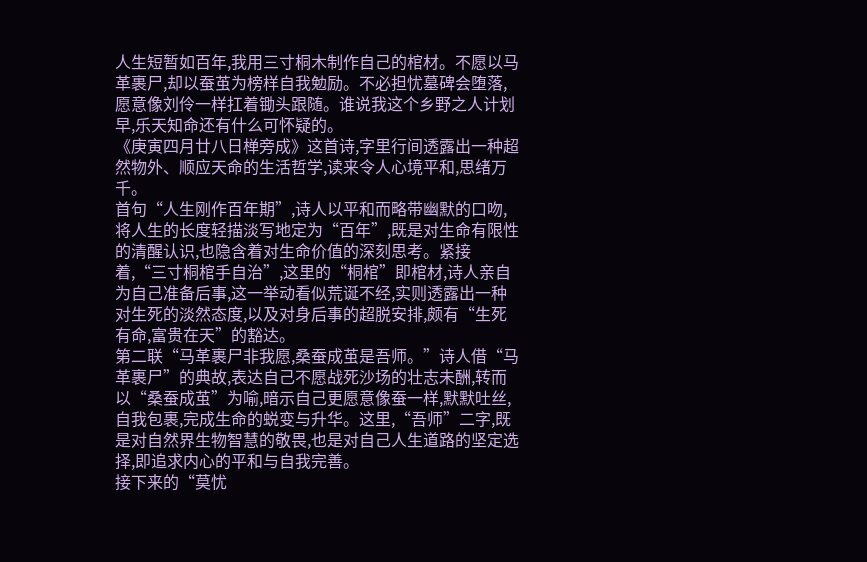人生短暂如百年,我用三寸桐木制作自己的棺材。不愿以马革裹尸,却以蚕茧为榜样自我勉励。不必担忧墓碑会堕落,愿意像刘伶一样扛着锄头跟随。谁说我这个乡野之人计划早,乐天知命还有什么可怀疑的。
《庚寅四月廿八日椫旁成》这首诗,字里行间透露出一种超然物外、顺应天命的生活哲学,读来令人心境平和,思绪万千。
首句“人生刚作百年期”,诗人以平和而略带幽默的口吻,将人生的长度轻描淡写地定为“百年”,既是对生命有限性的清醒认识,也隐含着对生命价值的深刻思考。紧接着,“三寸桐棺手自治”,这里的“桐棺”即棺材,诗人亲自为自己准备后事,这一举动看似荒诞不经,实则透露出一种对生死的淡然态度,以及对身后事的超脱安排,颇有“生死有命,富贵在天”的豁达。
第二联“马革裹尸非我愿,桑蚕成茧是吾师。”诗人借“马革裹尸”的典故,表达自己不愿战死沙场的壮志未酬,转而以“桑蚕成茧”为喻,暗示自己更愿意像蚕一样,默默吐丝,自我包裹,完成生命的蜕变与升华。这里,“吾师”二字,既是对自然界生物智慧的敬畏,也是对自己人生道路的坚定选择,即追求内心的平和与自我完善。
接下来的“莫忧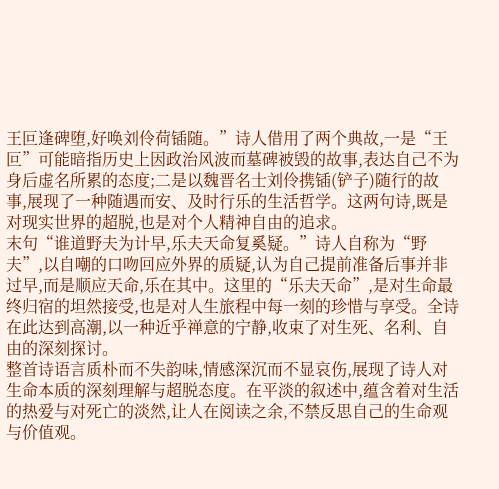王叵逢碑堕,好唤刘伶荷锸随。”诗人借用了两个典故,一是“王叵”可能暗指历史上因政治风波而墓碑被毁的故事,表达自己不为身后虚名所累的态度;二是以魏晋名士刘伶携锸(铲子)随行的故事,展现了一种随遇而安、及时行乐的生活哲学。这两句诗,既是对现实世界的超脱,也是对个人精神自由的追求。
末句“谁道野夫为计早,乐夫天命复奚疑。”诗人自称为“野夫”,以自嘲的口吻回应外界的质疑,认为自己提前准备后事并非过早,而是顺应天命,乐在其中。这里的“乐夫天命”,是对生命最终归宿的坦然接受,也是对人生旅程中每一刻的珍惜与享受。全诗在此达到高潮,以一种近乎禅意的宁静,收束了对生死、名利、自由的深刻探讨。
整首诗语言质朴而不失韵味,情感深沉而不显哀伤,展现了诗人对生命本质的深刻理解与超脱态度。在平淡的叙述中,蕴含着对生活的热爱与对死亡的淡然,让人在阅读之余,不禁反思自己的生命观与价值观。